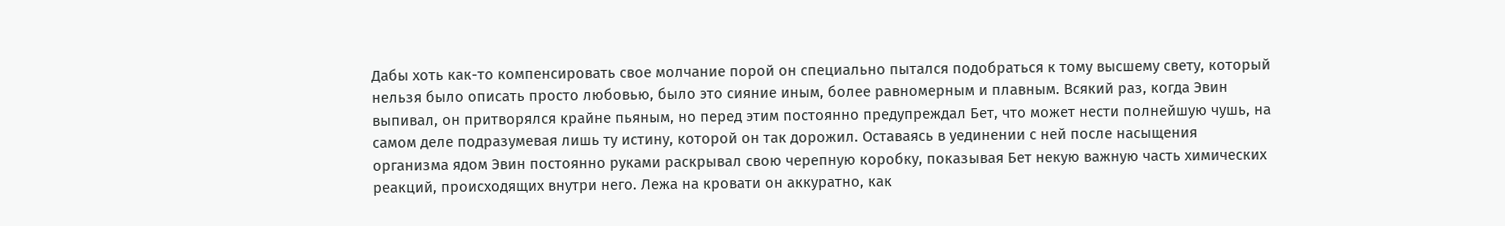Дабы хоть как-то компенсировать свое молчание порой он специально пытался подобраться к тому высшему свету, который нельзя было описать просто любовью, было это сияние иным, более равномерным и плавным. Всякий раз, когда Эвин выпивал, он притворялся крайне пьяным, но перед этим постоянно предупреждал Бет, что может нести полнейшую чушь, на самом деле подразумевая лишь ту истину, которой он так дорожил. Оставаясь в уединении с ней после насыщения организма ядом Эвин постоянно руками раскрывал свою черепную коробку, показывая Бет некую важную часть химических реакций, происходящих внутри него. Лежа на кровати он аккуратно, как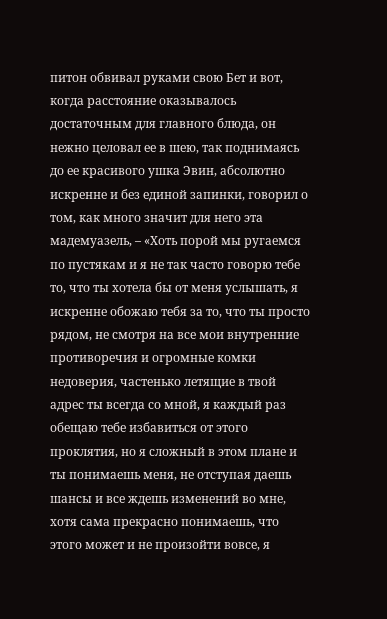питон обвивал руками свою Бет и вот, когда расстояние оказывалось достаточным для главного блюда, он нежно целовал ее в шею, так поднимаясь до ее красивого ушка Эвин, абсолютно искренне и без единой запинки, говорил о том, как много значит для него эта мадемуазель, – «Хоть порой мы ругаемся по пустякам и я не так часто говорю тебе то, что ты хотела бы от меня услышать, я искренне обожаю тебя за то, что ты просто рядом, не смотря на все мои внутренние противоречия и огромные комки недоверия, частенько летящие в твой адрес ты всегда со мной, я каждый раз обещаю тебе избавиться от этого проклятия, но я сложный в этом плане и ты понимаешь меня, не отступая даешь шансы и все ждешь изменений во мне, хотя сама прекрасно понимаешь, что этого может и не произойти вовсе, я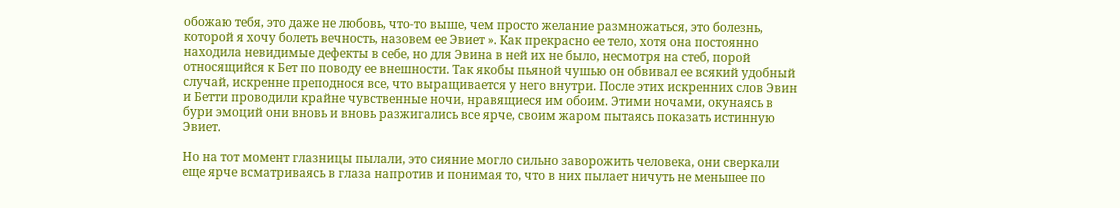обожаю тебя, это даже не любовь, что-то выше, чем просто желание размножаться, это болезнь, которой я хочу болеть вечность, назовем ее Эвиет ». Как прекрасно ее тело, хотя она постоянно находила невидимые дефекты в себе, но для Эвина в ней их не было, несмотря на стеб, порой относящийся к Бет по поводу ее внешности. Так якобы пьяной чушью он обвивал ее всякий удобный случай, искренне преподнося все, что выращивается у него внутри. После этих искренних слов Эвин и Бетти проводили крайне чувственные ночи, нравящиеся им обоим. Этими ночами, окунаясь в бури эмоций они вновь и вновь разжигались все ярче, своим жаром пытаясь показать истинную Эвиет.

Но на тот момент глазницы пылали, это сияние могло сильно заворожить человека, они сверкали еще ярче всматриваясь в глаза напротив и понимая то, что в них пылает ничуть не меньшее по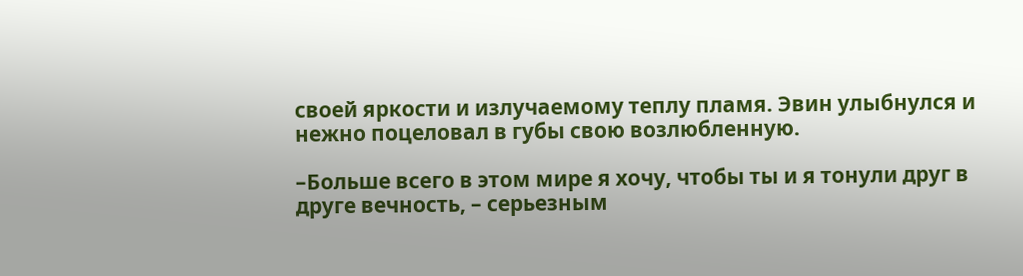своей яркости и излучаемому теплу пламя. Эвин улыбнулся и нежно поцеловал в губы свою возлюбленную.

–Больше всего в этом мире я хочу, чтобы ты и я тонули друг в друге вечность, – серьезным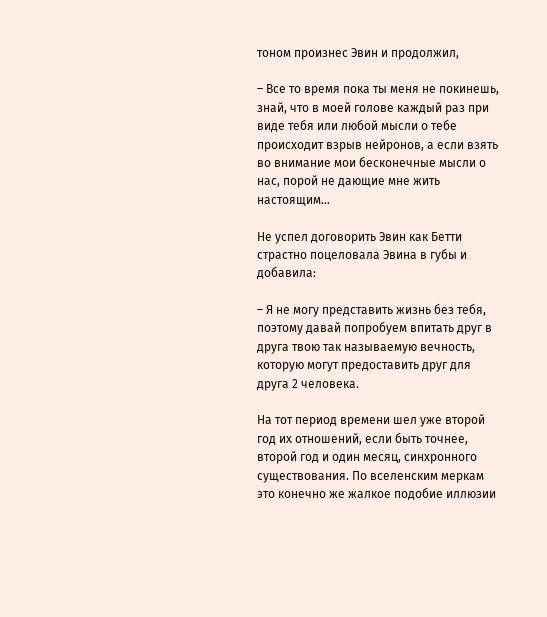тоном произнес Эвин и продолжил,

– Все то время пока ты меня не покинешь, знай, что в моей голове каждый раз при виде тебя или любой мысли о тебе происходит взрыв нейронов, а если взять во внимание мои бесконечные мысли о нас, порой не дающие мне жить настоящим…

Не успел договорить Эвин как Бетти страстно поцеловала Эвина в губы и добавила:

– Я не могу представить жизнь без тебя, поэтому давай попробуем впитать друг в друга твою так называемую вечность, которую могут предоставить друг для друга 2 человека.

На тот период времени шел уже второй год их отношений, если быть точнее, второй год и один месяц, синхронного существования. По вселенским меркам это конечно же жалкое подобие иллюзии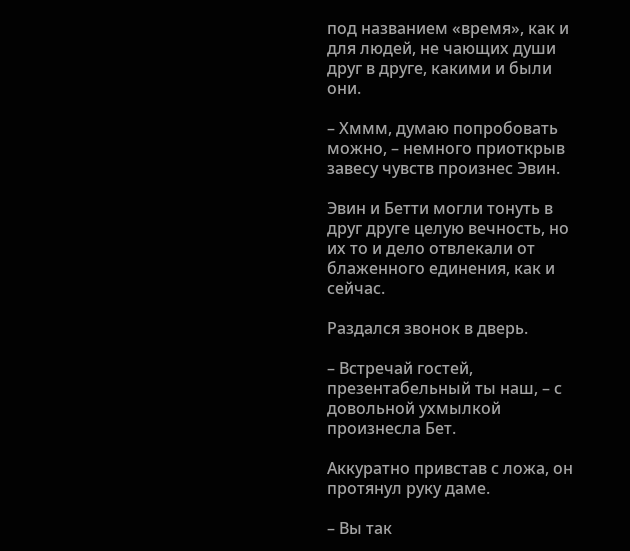под названием «время», как и для людей, не чающих души друг в друге, какими и были они.

– Хммм, думаю попробовать можно, – немного приоткрыв завесу чувств произнес Эвин.

Эвин и Бетти могли тонуть в друг друге целую вечность, но их то и дело отвлекали от блаженного единения, как и сейчас.

Раздался звонок в дверь.

– Встречай гостей, презентабельный ты наш, – с довольной ухмылкой произнесла Бет.

Аккуратно привстав с ложа, он протянул руку даме.

– Вы так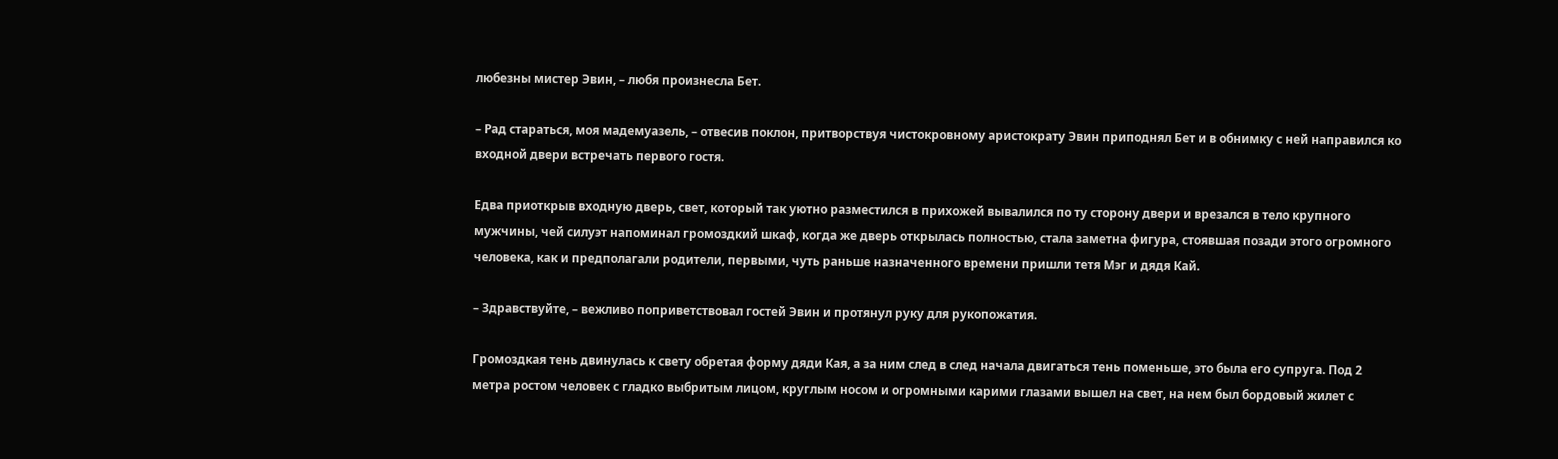любезны мистер Эвин, – любя произнесла Бет.

– Рад стараться, моя мадемуазель, – отвесив поклон, притворствуя чистокровному аристократу Эвин приподнял Бет и в обнимку с ней направился ко входной двери встречать первого гостя.

Едва приоткрыв входную дверь, свет, который так уютно разместился в прихожей вывалился по ту сторону двери и врезался в тело крупного мужчины, чей силуэт напоминал громоздкий шкаф, когда же дверь открылась полностью, стала заметна фигура, стоявшая позади этого огромного человека, как и предполагали родители, первыми, чуть раньше назначенного времени пришли тетя Мэг и дядя Кай.

– Здравствуйте, – вежливо поприветствовал гостей Эвин и протянул руку для рукопожатия.

Громоздкая тень двинулась к свету обретая форму дяди Кая, а за ним след в след начала двигаться тень поменьше, это была его супруга. Под 2 метра ростом человек с гладко выбритым лицом, круглым носом и огромными карими глазами вышел на свет, на нем был бордовый жилет с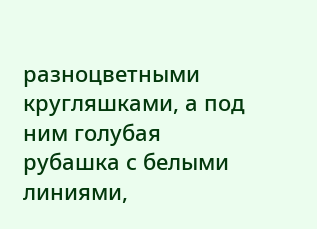разноцветными кругляшками, а под ним голубая рубашка с белыми линиями,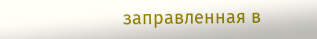заправленная в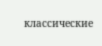классические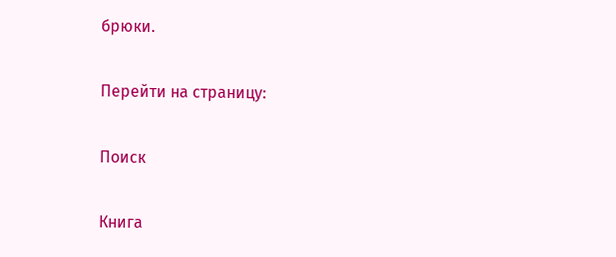брюки.

Перейти на страницу:

Поиск

Книга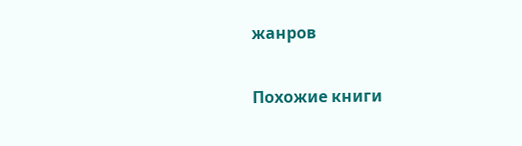жанров

Похожие книги